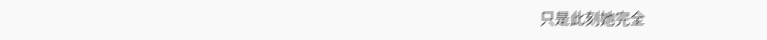只是此刻她完全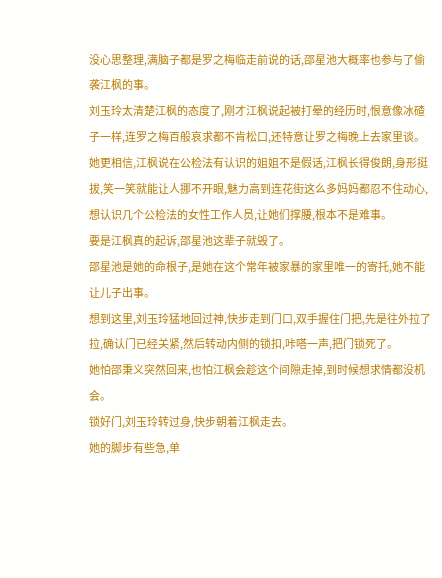没心思整理,满脑子都是罗之梅临走前说的话,邵星池大概率也参与了偷袭江枫的事。
刘玉玲太清楚江枫的态度了,刚才江枫说起被打晕的经历时,恨意像冰碴子一样,连罗之梅百般哀求都不肯松口,还特意让罗之梅晚上去家里谈。
她更相信,江枫说在公检法有认识的姐姐不是假话,江枫长得俊朗,身形挺拔,笑一笑就能让人挪不开眼,魅力高到连花街这么多妈妈都忍不住动心,想认识几个公检法的女性工作人员,让她们撑腰,根本不是难事。
要是江枫真的起诉,邵星池这辈子就毁了。
邵星池是她的命根子,是她在这个常年被家暴的家里唯一的寄托,她不能让儿子出事。
想到这里,刘玉玲猛地回过神,快步走到门口,双手握住门把,先是往外拉了拉,确认门已经关紧,然后转动内侧的锁扣,咔嗒一声,把门锁死了。
她怕邵秉义突然回来,也怕江枫会趁这个间隙走掉,到时候想求情都没机会。
锁好门,刘玉玲转过身,快步朝着江枫走去。
她的脚步有些急,单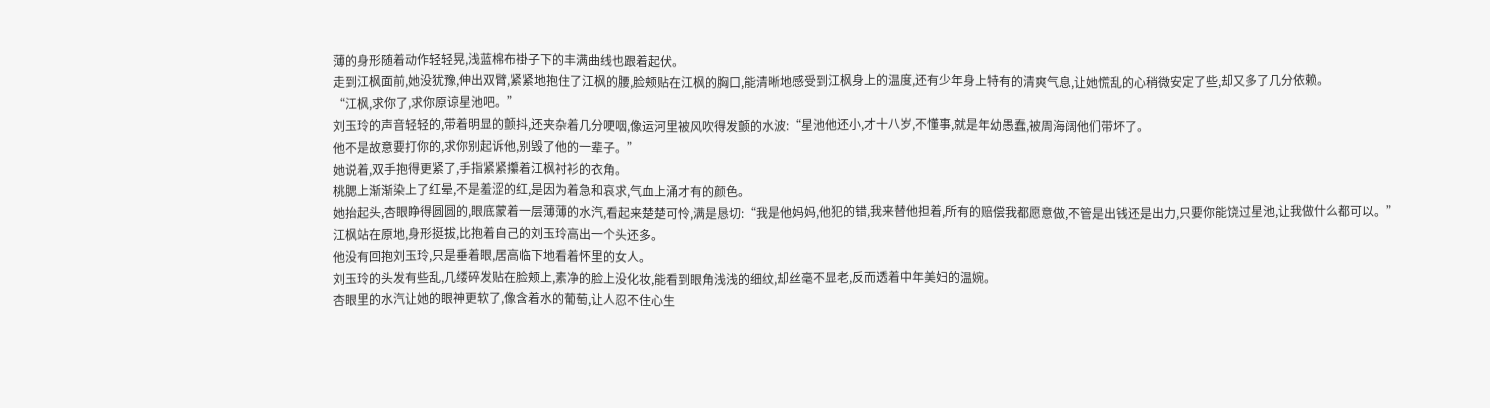薄的身形随着动作轻轻晃,浅蓝棉布褂子下的丰满曲线也跟着起伏。
走到江枫面前,她没犹豫,伸出双臂,紧紧地抱住了江枫的腰,脸颊贴在江枫的胸口,能清晰地感受到江枫身上的温度,还有少年身上特有的清爽气息,让她慌乱的心稍微安定了些,却又多了几分依赖。
“江枫,求你了,求你原谅星池吧。”
刘玉玲的声音轻轻的,带着明显的颤抖,还夹杂着几分哽咽,像运河里被风吹得发颤的水波:“星池他还小,才十八岁,不懂事,就是年幼愚蠢,被周海阔他们带坏了。
他不是故意要打你的,求你别起诉他,别毁了他的一辈子。”
她说着,双手抱得更紧了,手指紧紧攥着江枫衬衫的衣角。
桃腮上渐渐染上了红晕,不是羞涩的红,是因为着急和哀求,气血上涌才有的颜色。
她抬起头,杏眼睁得圆圆的,眼底蒙着一层薄薄的水汽,看起来楚楚可怜,满是恳切:“我是他妈妈,他犯的错,我来替他担着,所有的赔偿我都愿意做,不管是出钱还是出力,只要你能饶过星池,让我做什么都可以。”
江枫站在原地,身形挺拔,比抱着自己的刘玉玲高出一个头还多。
他没有回抱刘玉玲,只是垂着眼,居高临下地看着怀里的女人。
刘玉玲的头发有些乱,几缕碎发贴在脸颊上,素净的脸上没化妆,能看到眼角浅浅的细纹,却丝毫不显老,反而透着中年美妇的温婉。
杏眼里的水汽让她的眼神更软了,像含着水的葡萄,让人忍不住心生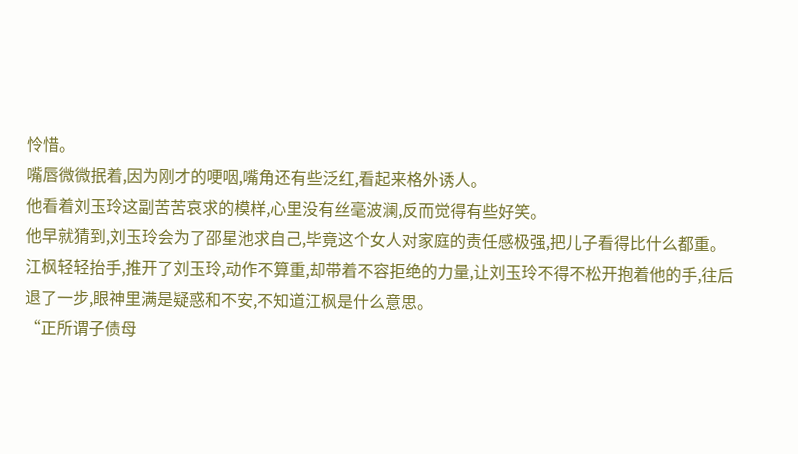怜惜。
嘴唇微微抿着,因为刚才的哽咽,嘴角还有些泛红,看起来格外诱人。
他看着刘玉玲这副苦苦哀求的模样,心里没有丝毫波澜,反而觉得有些好笑。
他早就猜到,刘玉玲会为了邵星池求自己,毕竟这个女人对家庭的责任感极强,把儿子看得比什么都重。
江枫轻轻抬手,推开了刘玉玲,动作不算重,却带着不容拒绝的力量,让刘玉玲不得不松开抱着他的手,往后退了一步,眼神里满是疑惑和不安,不知道江枫是什么意思。
“正所谓子债母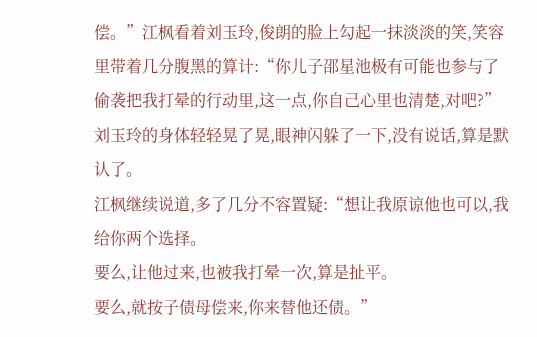偿。”江枫看着刘玉玲,俊朗的脸上勾起一抹淡淡的笑,笑容里带着几分腹黑的算计:“你儿子邵星池极有可能也参与了偷袭把我打晕的行动里,这一点,你自己心里也清楚,对吧?”
刘玉玲的身体轻轻晃了晃,眼神闪躲了一下,没有说话,算是默认了。
江枫继续说道,多了几分不容置疑:“想让我原谅他也可以,我给你两个选择。
要么,让他过来,也被我打晕一次,算是扯平。
要么,就按子债母偿来,你来替他还债。”